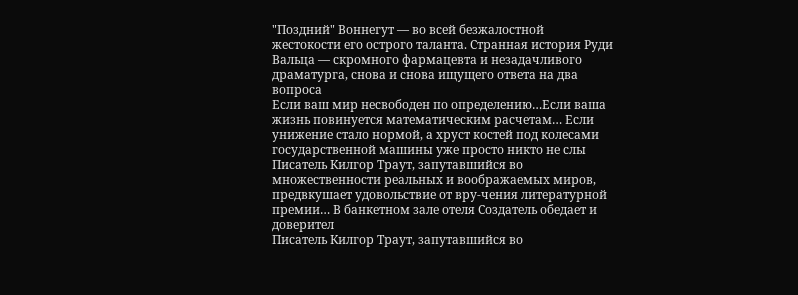"Поздний" Воннегут — во всей безжалостной жестокости его острого таланта. Странная история Руди Вальца — скромного фармацевта и незадачливого драматурга, снова и снова ищущего ответа на два вопроса
Если ваш мир несвободен по определению…Если ваша жизнь повинуется математическим расчетам… Если унижение стало нормой, а хруст костей под колесами государственной машины уже просто никто не слы
Писатель Килгор Траут, запутавшийся во множественности реальных и воображаемых миров, предвкушает удовольствие от вру-чения литературной премии… В банкетном зале отеля Создатель обедает и доверител
Писатель Килгор Траут, запутавшийся во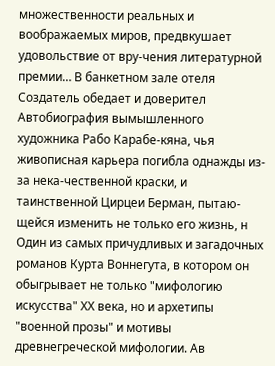множественности реальных и воображаемых миров, предвкушает удовольствие от вру-чения литературной премии… В банкетном зале отеля Создатель обедает и доверител
Автобиография вымышленного художника Рабо Карабе-кяна, чья живописная карьера погибла однажды из-за нека-чественной краски, и таинственной Цирцеи Берман, пытаю-щейся изменить не только его жизнь, н
Один из самых причудливых и загадочных романов Курта Воннегута, в котором он обыгрывает не только "мифологию искусства" ХХ века, но и архетипы "военной прозы" и мотивы древнегреческой мифологии. Ав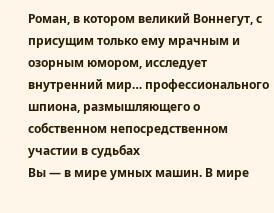Роман, в котором великий Воннегут, с присущим только ему мрачным и озорным юмором, исследует внутренний мир… профессионального шпиона, размышляющего о собственном непосредственном участии в судьбах
Вы — в мире умных машин. В мире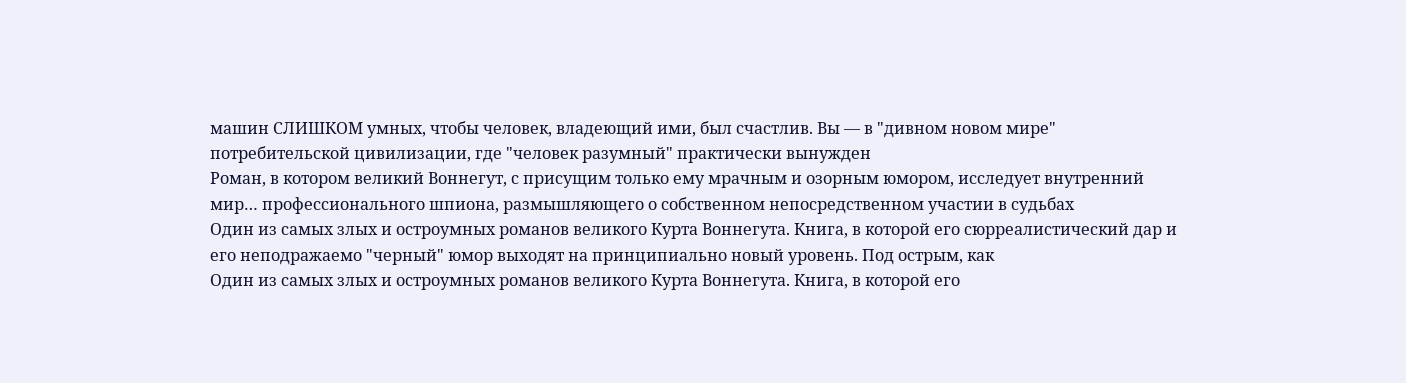машин СЛИШКОМ умных, чтобы человек, владеющий ими, был счастлив. Вы — в "дивном новом мире" потребительской цивилизации, где "человек разумный" практически вынужден
Роман, в котором великий Воннегут, с присущим только ему мрачным и озорным юмором, исследует внутренний мир… профессионального шпиона, размышляющего о собственном непосредственном участии в судьбах
Один из самых злых и остроумных романов великого Курта Воннегута. Книга, в которой его сюрреалистический дар и его неподражаемо "черный" юмор выходят на принципиально новый уровень. Под острым, как
Один из самых злых и остроумных романов великого Курта Воннегута. Книга, в которой его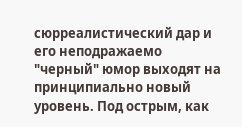сюрреалистический дар и его неподражаемо "черный" юмор выходят на принципиально новый уровень. Под острым, как